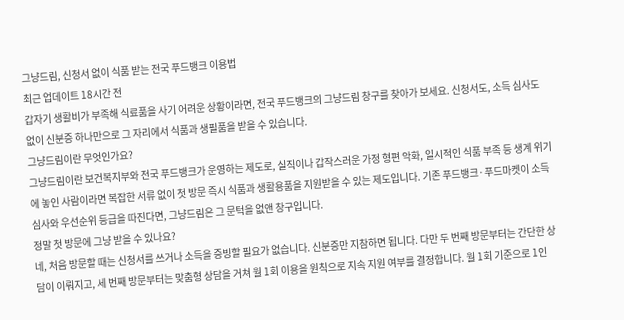그냥드림, 신청서 없이 식품 받는 전국 푸드뱅크 이용법
최근 업데이트 18시간 전
갑자기 생활비가 부족해 식료품을 사기 어려운 상황이라면, 전국 푸드뱅크의 그냥드림 창구를 찾아가 보세요. 신청서도, 소득 심사도 없이 신분증 하나만으로 그 자리에서 식품과 생필품을 받을 수 있습니다.
그냥드림이란 무엇인가요?
그냥드림이란 보건복지부와 전국 푸드뱅크가 운영하는 제도로, 실직이나 갑작스러운 가정 형편 악화, 일시적인 식품 부족 등 생계 위기에 놓인 사람이라면 복잡한 서류 없이 첫 방문 즉시 식품과 생활용품을 지원받을 수 있는 제도입니다. 기존 푸드뱅크·푸드마켓이 소득 심사와 우선순위 등급을 따진다면, 그냥드림은 그 문턱을 없앤 창구입니다.
정말 첫 방문에 그냥 받을 수 있나요?
네, 처음 방문할 때는 신청서를 쓰거나 소득을 증빙할 필요가 없습니다. 신분증만 지참하면 됩니다. 다만 두 번째 방문부터는 간단한 상담이 이뤄지고, 세 번째 방문부터는 맞춤형 상담을 거쳐 월 1회 이용을 원칙으로 지속 지원 여부를 결정합니다. 월 1회 기준으로 1인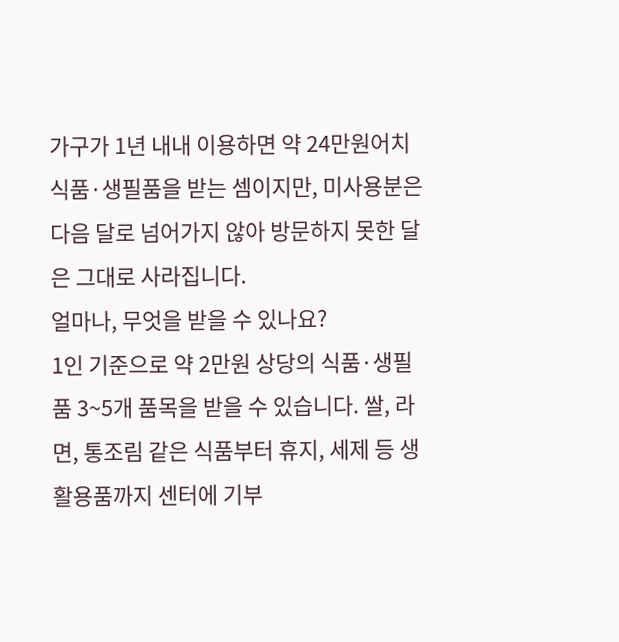가구가 1년 내내 이용하면 약 24만원어치 식품·생필품을 받는 셈이지만, 미사용분은 다음 달로 넘어가지 않아 방문하지 못한 달은 그대로 사라집니다.
얼마나, 무엇을 받을 수 있나요?
1인 기준으로 약 2만원 상당의 식품·생필품 3~5개 품목을 받을 수 있습니다. 쌀, 라면, 통조림 같은 식품부터 휴지, 세제 등 생활용품까지 센터에 기부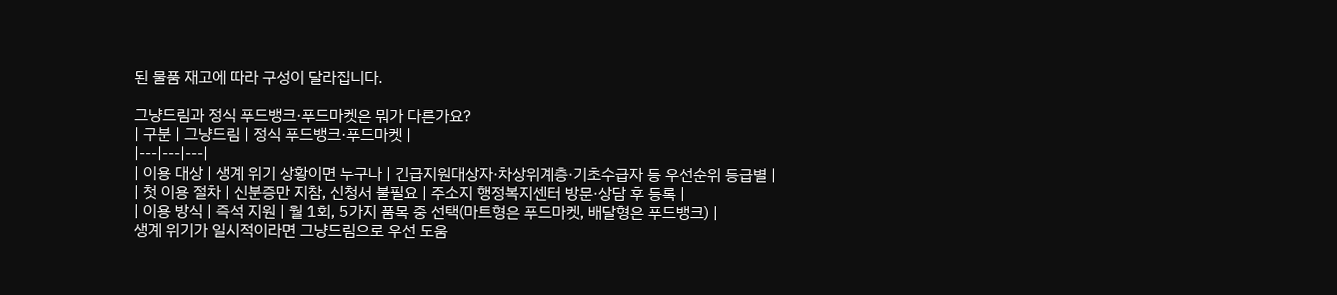된 물품 재고에 따라 구성이 달라집니다.

그냥드림과 정식 푸드뱅크·푸드마켓은 뭐가 다른가요?
| 구분 | 그냥드림 | 정식 푸드뱅크·푸드마켓 |
|---|---|---|
| 이용 대상 | 생계 위기 상황이면 누구나 | 긴급지원대상자·차상위계층·기초수급자 등 우선순위 등급별 |
| 첫 이용 절차 | 신분증만 지참, 신청서 불필요 | 주소지 행정복지센터 방문·상담 후 등록 |
| 이용 방식 | 즉석 지원 | 월 1회, 5가지 품목 중 선택(마트형은 푸드마켓, 배달형은 푸드뱅크) |
생계 위기가 일시적이라면 그냥드림으로 우선 도움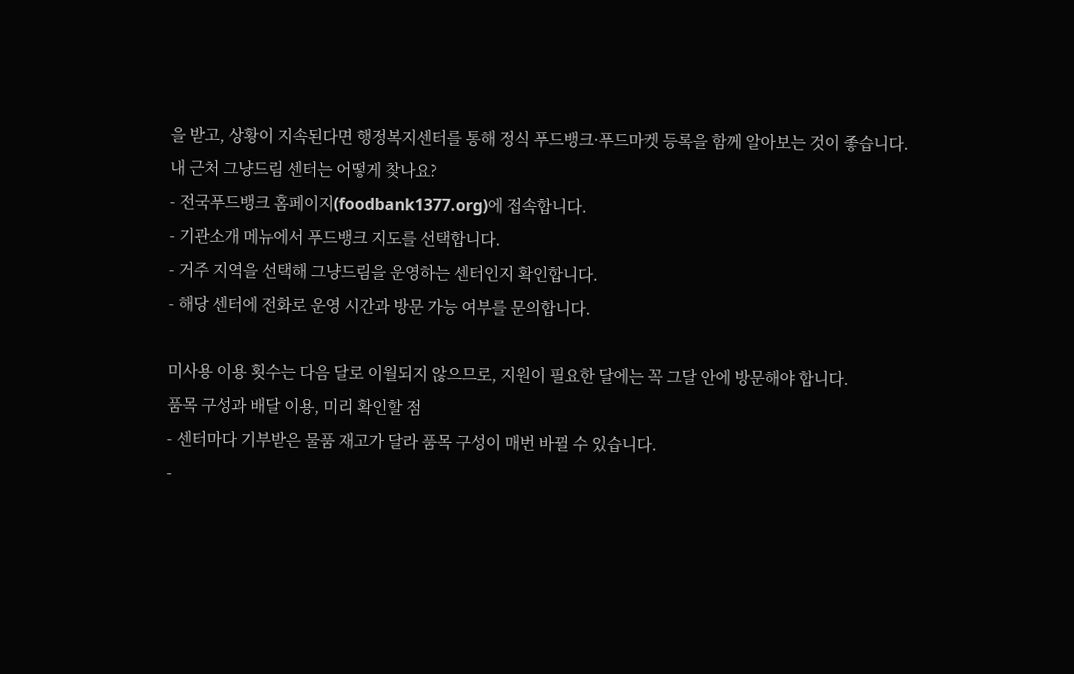을 받고, 상황이 지속된다면 행정복지센터를 통해 정식 푸드뱅크·푸드마켓 등록을 함께 알아보는 것이 좋습니다.
내 근처 그냥드림 센터는 어떻게 찾나요?
- 전국푸드뱅크 홈페이지(foodbank1377.org)에 접속합니다.
- 기관소개 메뉴에서 푸드뱅크 지도를 선택합니다.
- 거주 지역을 선택해 그냥드림을 운영하는 센터인지 확인합니다.
- 해당 센터에 전화로 운영 시간과 방문 가능 여부를 문의합니다.

미사용 이용 횟수는 다음 달로 이월되지 않으므로, 지원이 필요한 달에는 꼭 그달 안에 방문해야 합니다.
품목 구성과 배달 이용, 미리 확인할 점
- 센터마다 기부받은 물품 재고가 달라 품목 구성이 매번 바뀔 수 있습니다.
-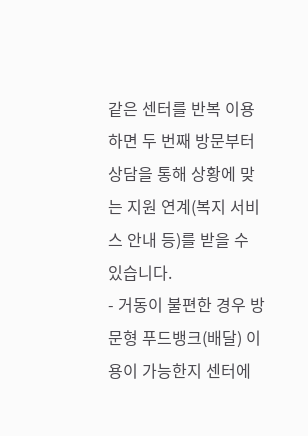같은 센터를 반복 이용하면 두 번째 방문부터 상담을 통해 상황에 맞는 지원 연계(복지 서비스 안내 등)를 받을 수 있습니다.
- 거동이 불편한 경우 방문형 푸드뱅크(배달) 이용이 가능한지 센터에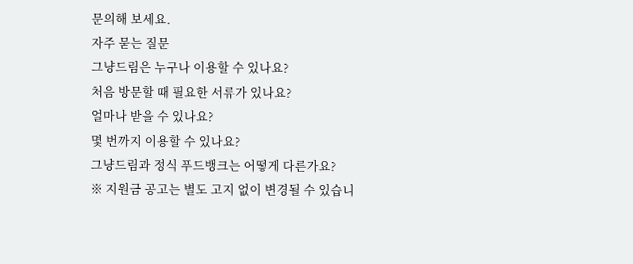문의해 보세요.
자주 묻는 질문
그냥드림은 누구나 이용할 수 있나요?
처음 방문할 때 필요한 서류가 있나요?
얼마나 받을 수 있나요?
몇 번까지 이용할 수 있나요?
그냥드림과 정식 푸드뱅크는 어떻게 다른가요?
※ 지원금 공고는 별도 고지 없이 변경될 수 있습니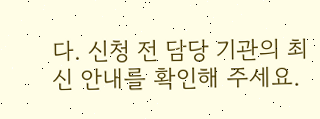다. 신청 전 담당 기관의 최신 안내를 확인해 주세요.